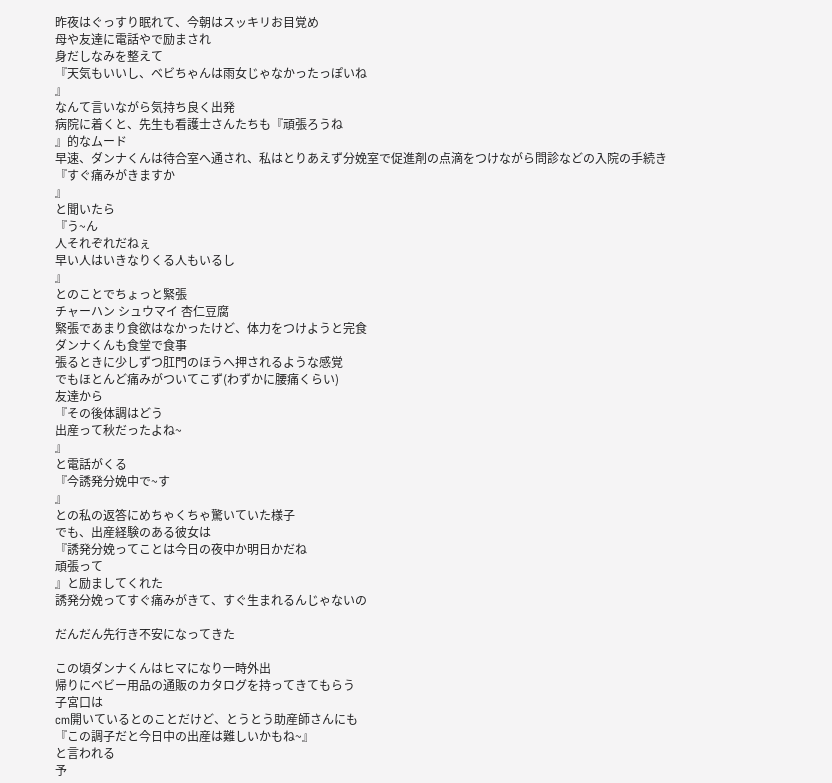昨夜はぐっすり眠れて、今朝はスッキリお目覚め
母や友達に電話やで励まされ
身だしなみを整えて
『天気もいいし、ベビちゃんは雨女じゃなかったっぽいね
』
なんて言いながら気持ち良く出発
病院に着くと、先生も看護士さんたちも『頑張ろうね
』的なムード
早速、ダンナくんは待合室へ通され、私はとりあえず分娩室で促進剤の点滴をつけながら問診などの入院の手続き
『すぐ痛みがきますか
』
と聞いたら
『う~ん
人それぞれだねぇ
早い人はいきなりくる人もいるし
』
とのことでちょっと緊張
チャーハン シュウマイ 杏仁豆腐
緊張であまり食欲はなかったけど、体力をつけようと完食
ダンナくんも食堂で食事
張るときに少しずつ肛門のほうへ押されるような感覚
でもほとんど痛みがついてこず(わずかに腰痛くらい)
友達から
『その後体調はどう
出産って秋だったよね~
』
と電話がくる
『今誘発分娩中で~す
』
との私の返答にめちゃくちゃ驚いていた様子
でも、出産経験のある彼女は
『誘発分娩ってことは今日の夜中か明日かだね
頑張って
』と励ましてくれた
誘発分娩ってすぐ痛みがきて、すぐ生まれるんじゃないの

だんだん先行き不安になってきた

この頃ダンナくんはヒマになり一時外出
帰りにベビー用品の通販のカタログを持ってきてもらう
子宮口は
cm開いているとのことだけど、とうとう助産師さんにも
『この調子だと今日中の出産は難しいかもね~』
と言われる
予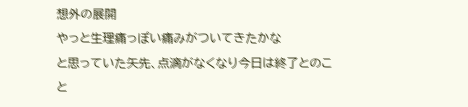想外の展開
やっと生理痛っぽい痛みがついてきたかな
と思っていた矢先、点滴がなくなり今日は終了とのこと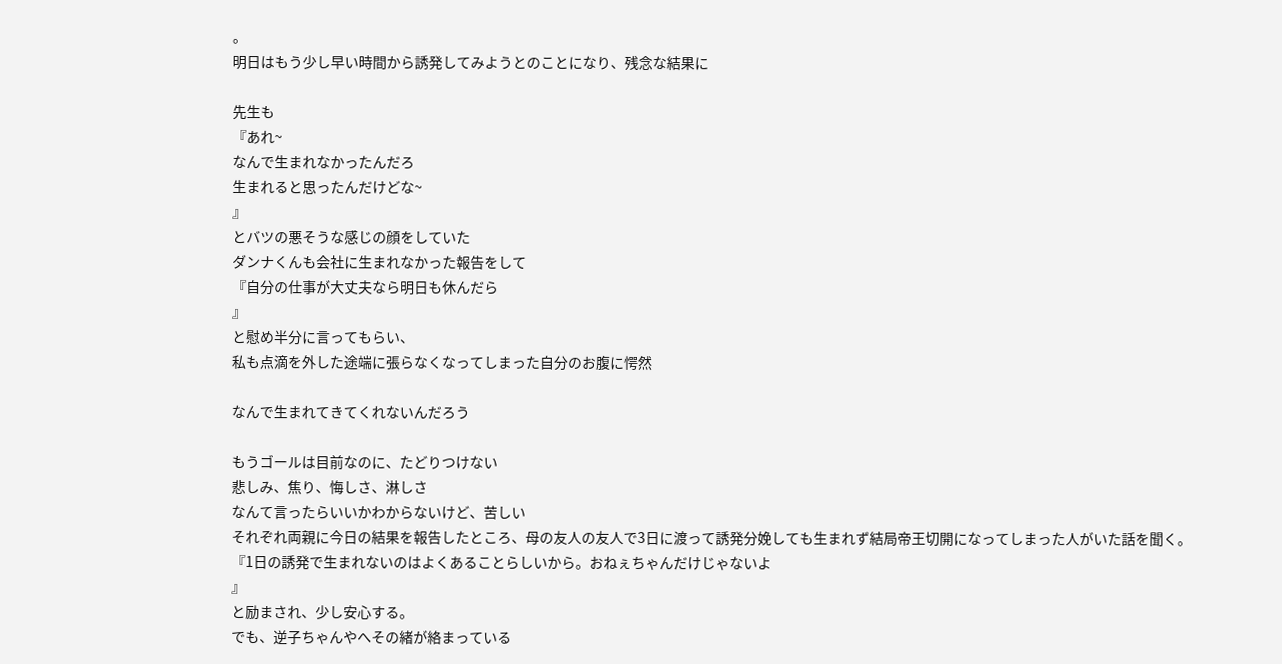。
明日はもう少し早い時間から誘発してみようとのことになり、残念な結果に

先生も
『あれ~
なんで生まれなかったんだろ
生まれると思ったんだけどな~
』
とバツの悪そうな感じの顔をしていた
ダンナくんも会社に生まれなかった報告をして
『自分の仕事が大丈夫なら明日も休んだら
』
と慰め半分に言ってもらい、
私も点滴を外した途端に張らなくなってしまった自分のお腹に愕然

なんで生まれてきてくれないんだろう

もうゴールは目前なのに、たどりつけない
悲しみ、焦り、悔しさ、淋しさ
なんて言ったらいいかわからないけど、苦しい
それぞれ両親に今日の結果を報告したところ、母の友人の友人で3日に渡って誘発分娩しても生まれず結局帝王切開になってしまった人がいた話を聞く。
『1日の誘発で生まれないのはよくあることらしいから。おねぇちゃんだけじゃないよ
』
と励まされ、少し安心する。
でも、逆子ちゃんやへその緒が絡まっている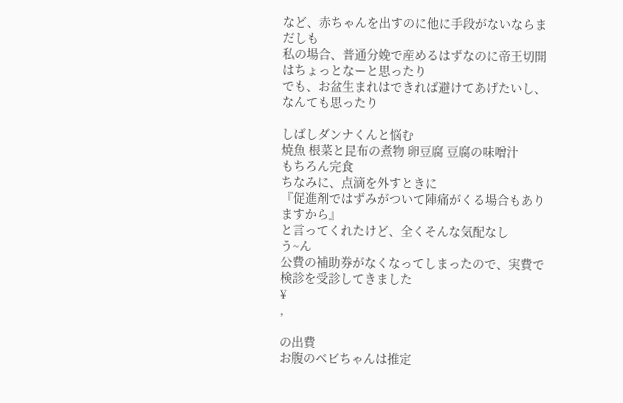など、赤ちゃんを出すのに他に手段がないならまだしも
私の場合、普通分娩で産めるはずなのに帝王切開はちょっとなーと思ったり
でも、お盆生まれはできれば避けてあげたいし、なんても思ったり

しばしダンナくんと悩む
焼魚 根菜と昆布の煮物 卵豆腐 豆腐の味噌汁
もちろん完食
ちなみに、点滴を外すときに
『促進剤ではずみがついて陣痛がくる場合もありますから』
と言ってくれたけど、全くそんな気配なし
う~ん
公費の補助券がなくなってしまったので、実費で検診を受診してきました
¥
,

の出費
お腹のベビちゃんは推定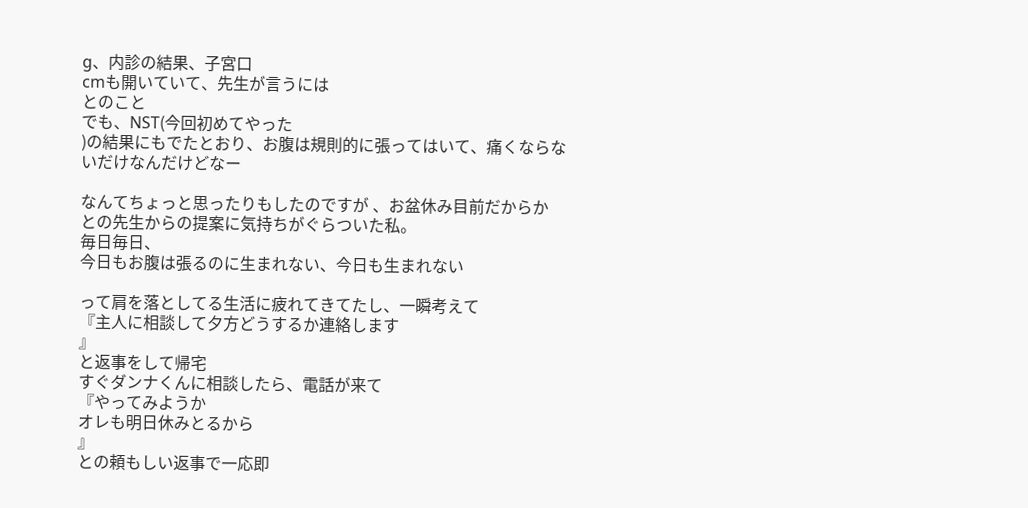g、内診の結果、子宮口
cmも開いていて、先生が言うには
とのこと
でも、NST(今回初めてやった
)の結果にもでたとおり、お腹は規則的に張ってはいて、痛くならないだけなんだけどなー

なんてちょっと思ったりもしたのですが 、お盆休み目前だからか
との先生からの提案に気持ちがぐらついた私。
毎日毎日、
今日もお腹は張るのに生まれない、今日も生まれない

って肩を落としてる生活に疲れてきてたし、一瞬考えて
『主人に相談して夕方どうするか連絡します
』
と返事をして帰宅
すぐダンナくんに相談したら、電話が来て
『やってみようか
オレも明日休みとるから
』
との頼もしい返事で一応即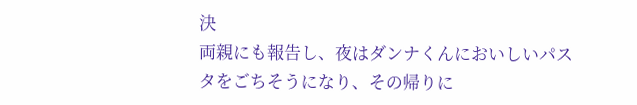決
両親にも報告し、夜はダンナくんにおいしいパスタをごちそうになり、その帰りに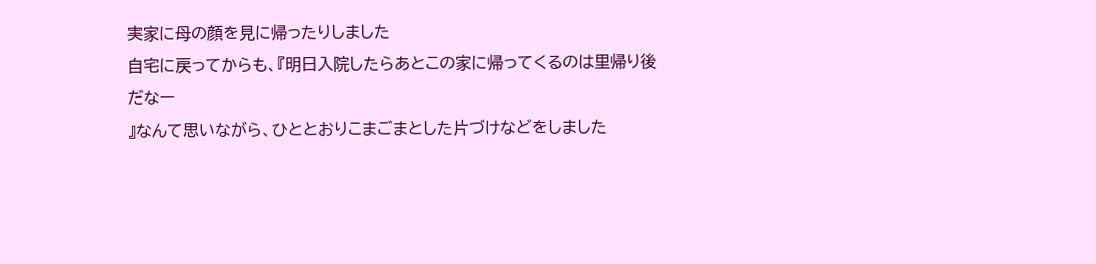実家に母の顔を見に帰ったりしました
自宅に戻ってからも、『明日入院したらあとこの家に帰ってくるのは里帰り後だなー
』なんて思いながら、ひととおりこまごまとした片づけなどをしました